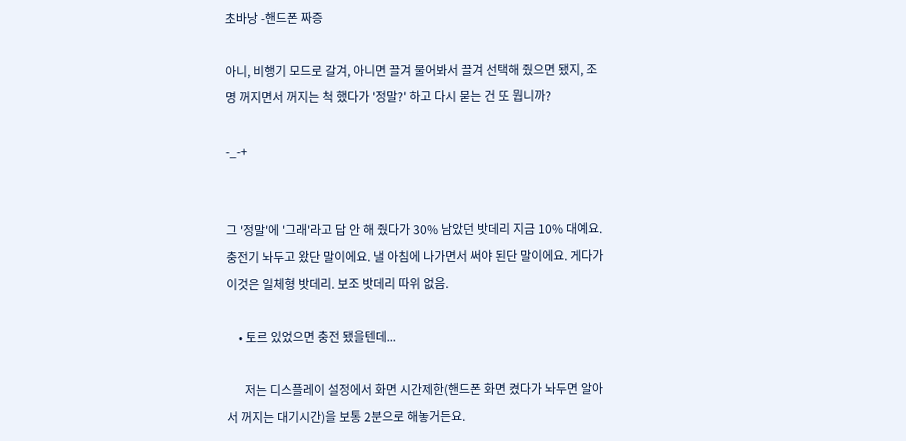초바낭 -핸드폰 짜증

아니, 비행기 모드로 갈겨, 아니면 끌겨 물어봐서 끌겨 선택해 줬으면 됐지, 조명 꺼지면서 꺼지는 척 했다가 '정말?' 하고 다시 묻는 건 또 뭡니까?

-_-+


그 '정말'에 '그래'라고 답 안 해 줬다가 30% 남았던 밧데리 지금 10% 대예요. 충전기 놔두고 왔단 말이에요. 낼 아침에 나가면서 써야 된단 말이에요. 게다가 이것은 일체형 밧데리. 보조 밧데리 따위 없음.

    • 토르 있었으면 충전 됐을텐데...

      저는 디스플레이 설정에서 화면 시간제한(핸드폰 화면 켰다가 놔두면 알아서 꺼지는 대기시간)을 보통 2분으로 해놓거든요.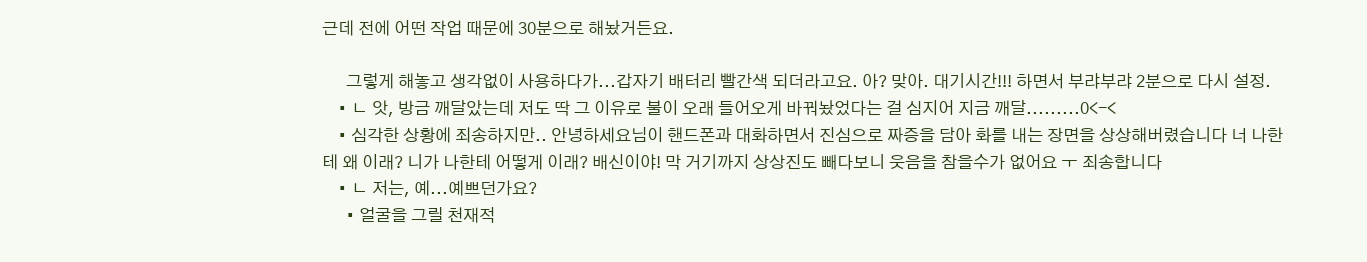근데 전에 어떤 작업 때문에 30분으로 해놨거든요.

      그렇게 해놓고 생각없이 사용하다가...갑자기 배터리 빨간색 되더라고요. 아? 맞아. 대기시간!!! 하면서 부랴부랴 2분으로 다시 설정.
    • ㄴ 앗, 방금 깨달았는데 저도 딱 그 이유로 불이 오래 들어오게 바꿔놨었다는 걸 심지어 지금 깨달.........0<-<
    • 심각한 상황에 죄송하지만.. 안녕하세요님이 핸드폰과 대화하면서 진심으로 짜증을 담아 화를 내는 장면을 상상해버렸습니다 너 나한테 왜 이래? 니가 나한테 어떻게 이래? 배신이야! 막 거기까지 상상진도 빼다보니 웃음을 참을수가 없어요 ㅜ 죄송합니다
    • ㄴ 저는, 예...예쁘던가요?
      • 얼굴을 그릴 천재적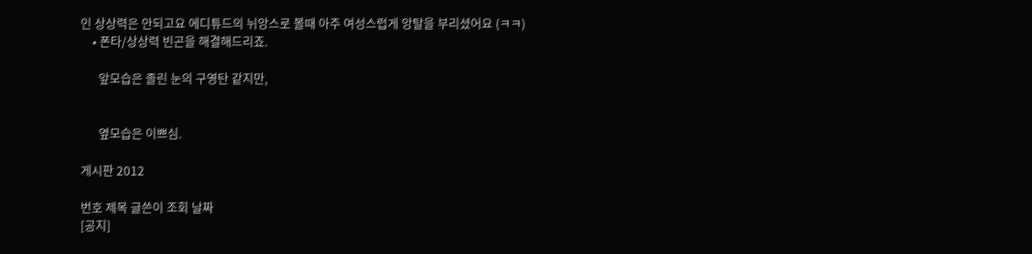인 상상력은 안되고요 에디튜드의 뉘앙스로 볼때 아주 여성스럽게 앙탈을 부리셨어요 (ㅋㅋ)
    • 폰타/상상력 빈곤을 해결해드리죠.

      앞모습은 졸린 눈의 구영탄 같지만,


      옆모습은 이쁘심.

게시판 2012

번호 제목 글쓴이 조회 날짜
[공지]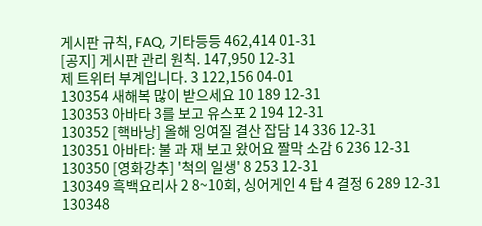게시판 규칙, FAQ, 기타등등 462,414 01-31
[공지] 게시판 관리 원칙. 147,950 12-31
제 트위터 부계입니다. 3 122,156 04-01
130354 새해복 많이 받으세요 10 189 12-31
130353 아바타 3를 보고 유스포 2 194 12-31
130352 [핵바낭] 올해 잉여질 결산 잡담 14 336 12-31
130351 아바타: 불 과 재 보고 왔어요 짤막 소감 6 236 12-31
130350 [영화강추] '척의 일생' 8 253 12-31
130349 흑백요리사 2 8~10회, 싱어게인 4 탑 4 결정 6 289 12-31
130348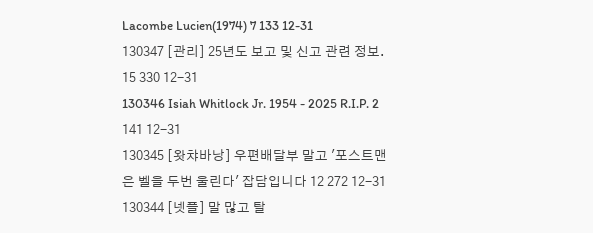Lacombe Lucien(1974) 7 133 12-31
130347 [관리] 25년도 보고 및 신고 관련 정보. 15 330 12-31
130346 Isiah Whitlock Jr. 1954 - 2025 R.I.P. 2 141 12-31
130345 [왓챠바낭] 우편배달부 말고 '포스트맨은 벨을 두번 울린다' 잡담입니다 12 272 12-31
130344 [넷플] 말 많고 탈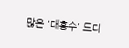많은 '대홍수' 드디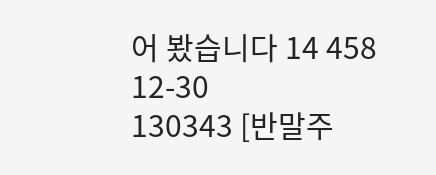어 봤습니다 14 458 12-30
130343 [반말주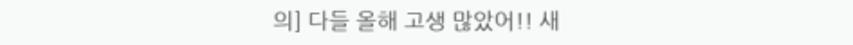의] 다들 올해 고생 많았어!! 새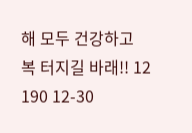해 모두 건강하고 복 터지길 바래!! 12 190 12-30